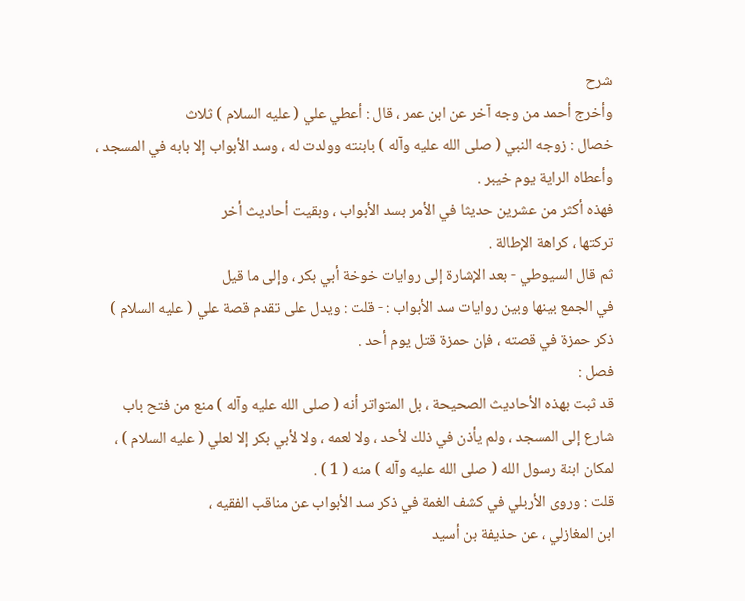شرح
وأخرج أحمد من وجه آخر عن ابن عمر ، قال : أعطي علي ( عليه السلام ) ثلاث
خصال : زوجه النبي ( صلى الله عليه وآله ) بابنته وولدت له ، وسد الأبواب إلا بابه في المسجد ،
وأعطاه الراية يوم خيبر .
فهذه أكثر من عشرين حديثا في الأمر بسد الأبواب ، وبقيت أحاديث أخر
تركتها ، كراهة الإطالة .
ثم قال السيوطي - بعد الإشارة إلى روايات خوخة أبي بكر ، وإلى ما قيل
في الجمع بينها وبين روايات سد الأبواب : - قلت : ويدل على تقدم قصة علي ( عليه السلام )
ذكر حمزة في قصته ، فإن حمزة قتل يوم أحد .
فصل :
قد ثبت بهذه الأحاديث الصحيحة ، بل المتواتر أنه ( صلى الله عليه وآله ) منع من فتح باب
شارع إلى المسجد ، ولم يأذن في ذلك لأحد ، ولا لعمه ، ولا لأبي بكر إلا لعلي ( عليه السلام ) ،
لمكان ابنة رسول الله ( صلى الله عليه وآله ) منه ( 1 ) .
قلت : وروى الأربلي في كشف الغمة في ذكر سد الأبواب عن مناقب الفقيه ،
ابن المغازلي ، عن حذيفة بن أسيد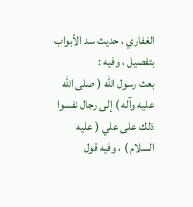الغفاري ، حديث سد الأبواب بتفصيل ، وفيه :
بعث رسول الله ( صلى الله عليه وآله ) إلى رجال نفسوا ذلك على علي ( عليه السلام ) ، وفيه قول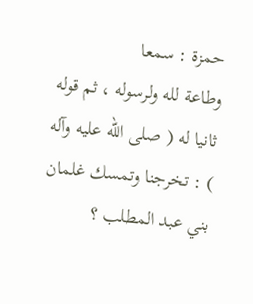حمزة : سمعا
وطاعة لله ولرسوله ، ثم قوله ثانيا له ( صلى الله عليه وآله ) : تخرجنا وتمسك غلمان بني عبد المطلب ؟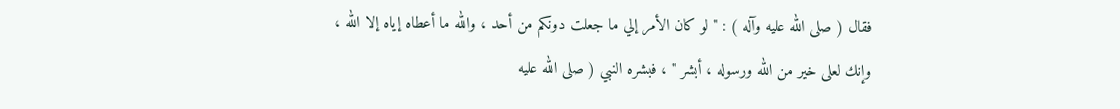فقال ( صلى الله عليه وآله ) : " لو كان الأمر إلي ما جعلت دونكم من أحد ، والله ما أعطاه إياه إلا الله ،
وإنك لعلى خير من الله ورسوله ، أبشر " ، فبشره النبي ( صلى الله عليه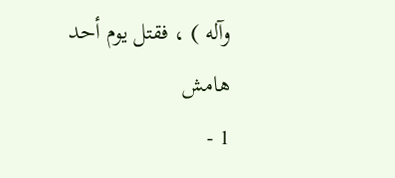وآله ) ، فقتل يوم أحد
هامش
1 -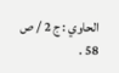الحاوي : ج 2 / ص 58 .